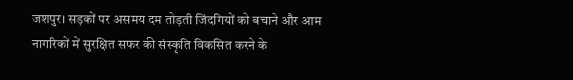जशपुर। सड़कों पर असमय दम तोड़ती जिंदगियों को बचाने और आम नागरिकों में सुरक्षित सफर की संस्कृति विकसित करने के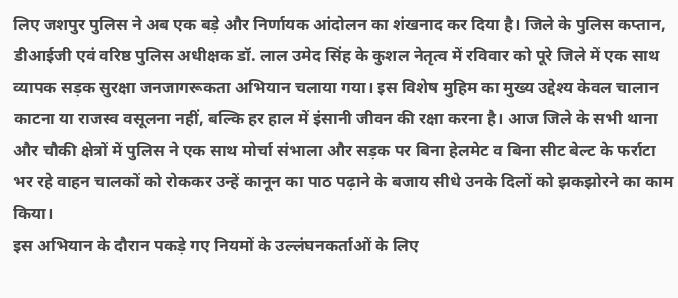लिए जशपुर पुलिस ने अब एक बड़े और निर्णायक आंदोलन का शंखनाद कर दिया है। जिले के पुलिस कप्तान, डीआईजी एवं वरिष्ठ पुलिस अधीक्षक डॉ. लाल उमेद सिंह के कुशल नेतृत्व में रविवार को पूरे जिले में एक साथ व्यापक सड़क सुरक्षा जनजागरूकता अभियान चलाया गया। इस विशेष मुहिम का मुख्य उद्देश्य केवल चालान काटना या राजस्व वसूलना नहीं, बल्कि हर हाल में इंसानी जीवन की रक्षा करना है। आज जिले के सभी थाना और चौकी क्षेत्रों में पुलिस ने एक साथ मोर्चा संभाला और सड़क पर बिना हेलमेट व बिना सीट बेल्ट के फर्राटा भर रहे वाहन चालकों को रोककर उन्हें कानून का पाठ पढ़ाने के बजाय सीधे उनके दिलों को झकझोरने का काम किया।
इस अभियान के दौरान पकड़े गए नियमों के उल्लंघनकर्ताओं के लिए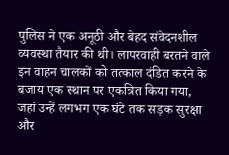पुलिस ने एक अनूठी और बेहद संवेदनशील व्यवस्था तैयार की थी। लापरवाही बरतने वाले इन वाहन चालकों को तत्काल दंडित करने के बजाय एक स्थान पर एकत्रित किया गया, जहां उन्हें लगभग एक घंटे तक सड़क सुरक्षा और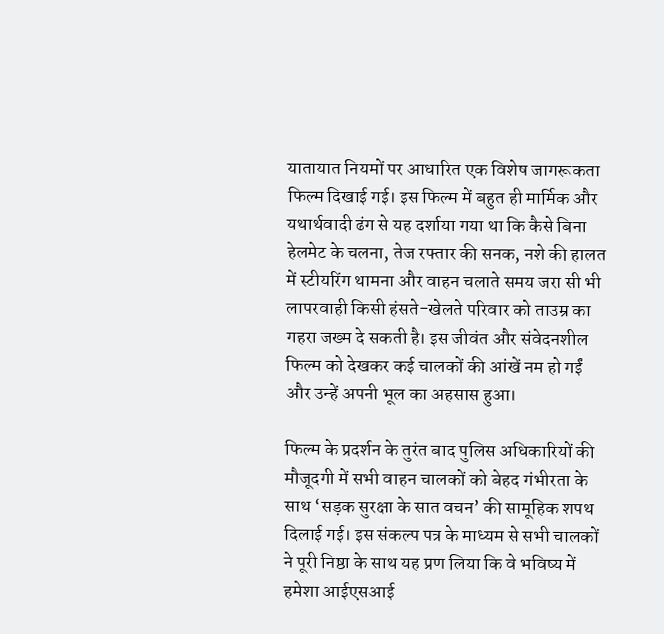यातायात नियमों पर आधारित एक विशेष जागरूकता फिल्म दिखाई गई। इस फिल्म में बहुत ही मार्मिक और यथार्थवादी ढंग से यह दर्शाया गया था कि कैसे बिना हेलमेट के चलना, तेज रफ्तार की सनक, नशे की हालत में स्टीयरिंग थामना और वाहन चलाते समय जरा सी भी लापरवाही किसी हंसते-खेलते परिवार को ताउम्र का गहरा जख्म दे सकती है। इस जीवंत और संवेदनशील फिल्म को देखकर कई चालकों की आंखें नम हो गईं और उन्हें अपनी भूल का अहसास हुआ।

फिल्म के प्रदर्शन के तुरंत बाद पुलिस अधिकारियों की मौजूदगी में सभी वाहन चालकों को बेहद गंभीरता के साथ ‘सड़क सुरक्षा के सात वचन’ की सामूहिक शपथ दिलाई गई। इस संकल्प पत्र के माध्यम से सभी चालकों ने पूरी निष्ठा के साथ यह प्रण लिया कि वे भविष्य में हमेशा आईएसआई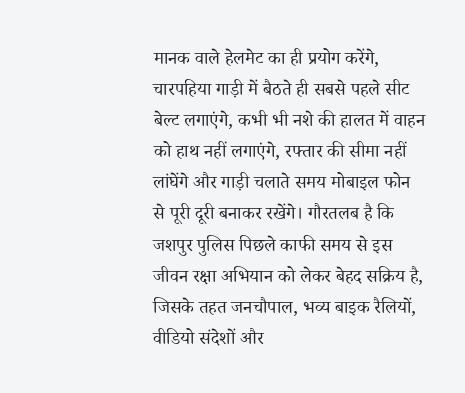मानक वाले हेलमेट का ही प्रयोग करेंगे, चारपहिया गाड़ी में बैठते ही सबसे पहले सीट बेल्ट लगाएंगे, कभी भी नशे की हालत में वाहन को हाथ नहीं लगाएंगे, रफ्तार की सीमा नहीं लांघेंगे और गाड़ी चलाते समय मोबाइल फोन से पूरी दूरी बनाकर रखेंगे। गौरतलब है कि जशपुर पुलिस पिछले काफी समय से इस जीवन रक्षा अभियान को लेकर बेहद सक्रिय है, जिसके तहत जनचौपाल, भव्य बाइक रैलियों, वीडियो संदेशों और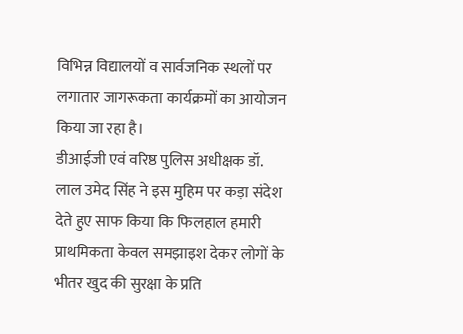विभिन्न विद्यालयों व सार्वजनिक स्थलों पर लगातार जागरूकता कार्यक्रमों का आयोजन किया जा रहा है।
डीआईजी एवं वरिष्ठ पुलिस अधीक्षक डॉ. लाल उमेद सिंह ने इस मुहिम पर कड़ा संदेश देते हुए साफ किया कि फिलहाल हमारी प्राथमिकता केवल समझाइश देकर लोगों के भीतर खुद की सुरक्षा के प्रति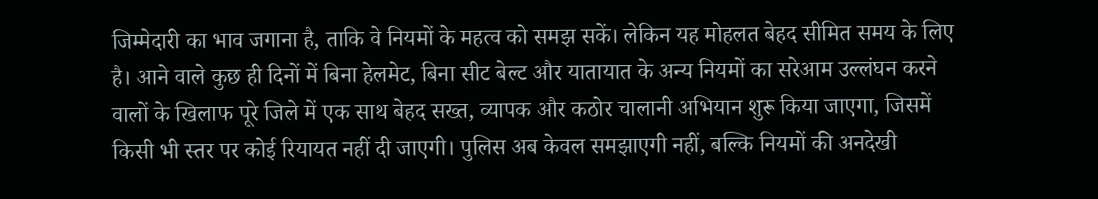जिम्मेदारी का भाव जगाना है, ताकि वे नियमों के महत्व को समझ सकें। लेकिन यह मोहलत बेहद सीमित समय के लिए है। आने वाले कुछ ही दिनों में बिना हेलमेट, बिना सीट बेल्ट और यातायात के अन्य नियमों का सरेआम उल्लंघन करने वालों के खिलाफ पूरे जिले में एक साथ बेहद सख्त, व्यापक और कठोर चालानी अभियान शुरू किया जाएगा, जिसमें किसी भी स्तर पर कोई रियायत नहीं दी जाएगी। पुलिस अब केवल समझाएगी नहीं, बल्कि नियमों की अनदेखी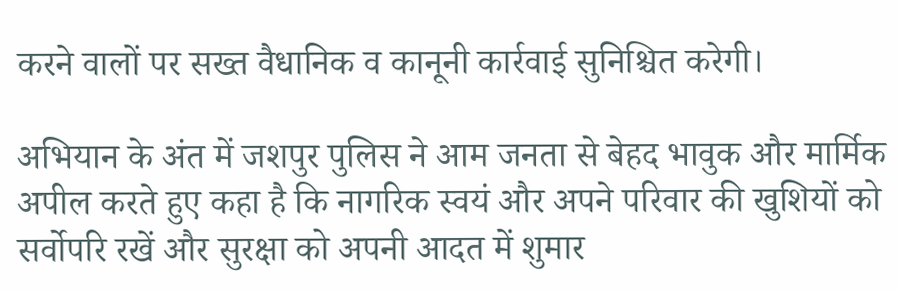करने वालों पर सख्त वैधानिक व कानूनी कार्रवाई सुनिश्चित करेगी।

अभियान के अंत में जशपुर पुलिस ने आम जनता से बेहद भावुक और मार्मिक अपील करते हुए कहा है कि नागरिक स्वयं और अपने परिवार की खुशियों को सर्वोपरि रखें और सुरक्षा को अपनी आदत में शुमार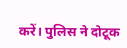करें। पुलिस ने दोटूक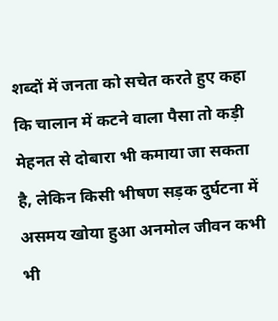शब्दों में जनता को सचेत करते हुए कहा कि चालान में कटने वाला पैसा तो कड़ी मेहनत से दोबारा भी कमाया जा सकता है, लेकिन किसी भीषण सड़क दुर्घटना में असमय खोया हुआ अनमोल जीवन कभी भी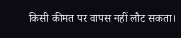किसी कीमत पर वापस नहीं लौट सकता।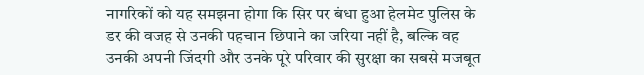नागरिकों को यह समझना होगा कि सिर पर बंधा हुआ हेलमेट पुलिस के डर की वजह से उनकी पहचान छिपाने का जरिया नहीं है, बल्कि वह उनकी अपनी जिंदगी और उनके पूरे परिवार की सुरक्षा का सबसे मजबूत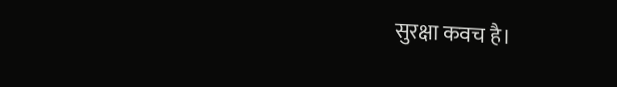सुरक्षा कवच है।